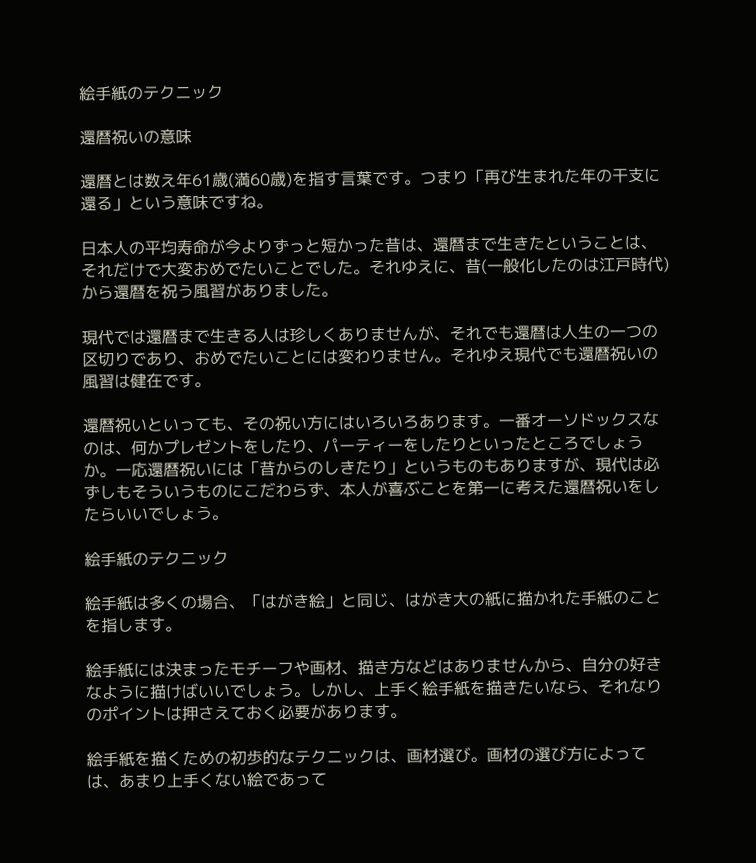絵手紙のテクニック

還暦祝いの意味

還暦とは数え年61歳(満60歳)を指す言葉です。つまり「再び生まれた年の干支に還る」という意味ですね。

日本人の平均寿命が今よりずっと短かった昔は、還暦まで生きたということは、それだけで大変おめでたいことでした。それゆえに、昔(一般化したのは江戸時代)から還暦を祝う風習がありました。

現代では還暦まで生きる人は珍しくありませんが、それでも還暦は人生の一つの区切りであり、おめでたいことには変わりません。それゆえ現代でも還暦祝いの風習は健在です。

還暦祝いといっても、その祝い方にはいろいろあります。一番オーソドックスなのは、何かプレゼントをしたり、パーティーをしたりといったところでしょうか。一応還暦祝いには「昔からのしきたり」というものもありますが、現代は必ずしもそういうものにこだわらず、本人が喜ぶことを第一に考えた還暦祝いをしたらいいでしょう。

絵手紙のテクニック

絵手紙は多くの場合、「はがき絵」と同じ、はがき大の紙に描かれた手紙のことを指します。

絵手紙には決まったモチーフや画材、描き方などはありませんから、自分の好きなように描けばいいでしょう。しかし、上手く絵手紙を描きたいなら、それなりのポイントは押さえておく必要があります。

絵手紙を描くための初歩的なテクニックは、画材選び。画材の選び方によっては、あまり上手くない絵であって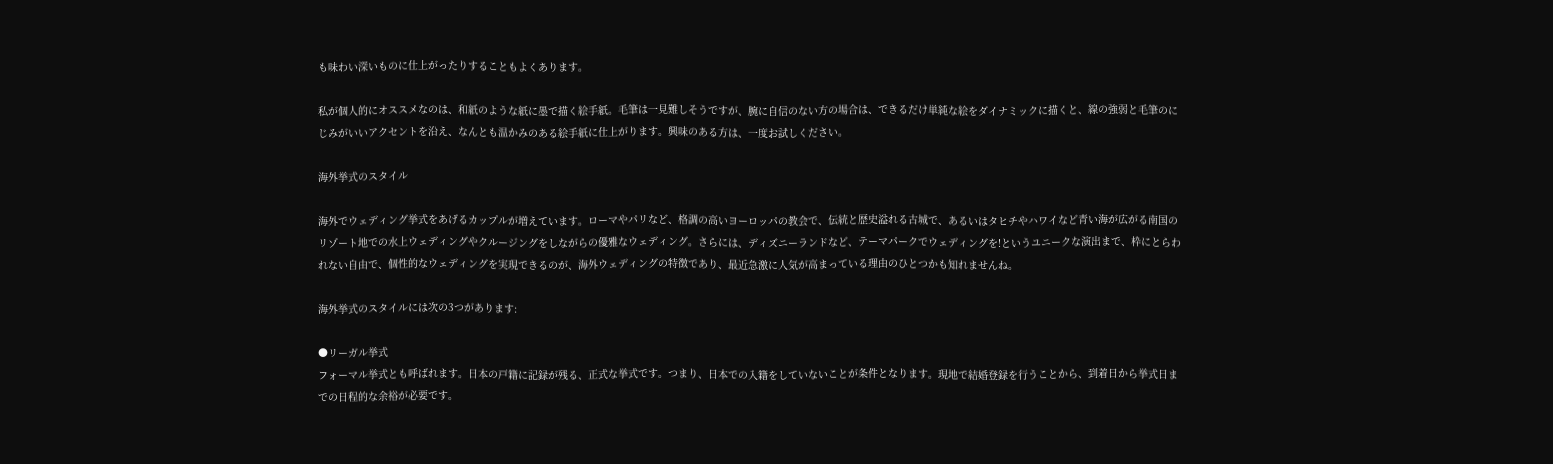も味わい深いものに仕上がったりすることもよくあります。

私が個人的にオススメなのは、和紙のような紙に墨で描く絵手紙。毛筆は一見難しそうですが、腕に自信のない方の場合は、できるだけ単純な絵をダイナミックに描くと、線の強弱と毛筆のにじみがいいアクセントを沿え、なんとも温かみのある絵手紙に仕上がります。興味のある方は、一度お試しください。

海外挙式のスタイル

海外でウェディング挙式をあげるカップルが増えています。ローマやパリなど、格調の高いヨーロッパの教会で、伝統と歴史溢れる古城で、あるいはタヒチやハワイなど青い海が広がる南国のリゾート地での水上ウェディングやクルージングをしながらの優雅なウェディング。さらには、ディズニーランドなど、テーマパークでウェディングを!というユニークな演出まで、枠にとらわれない自由で、個性的なウェディングを実現できるのが、海外ウェディングの特徴であり、最近急激に人気が高まっている理由のひとつかも知れませんね。

海外挙式のスタイルには次の3つがあります:

●リーガル挙式
フォーマル挙式とも呼ばれます。日本の戸籍に記録が残る、正式な挙式です。つまり、日本での入籍をしていないことが条件となります。現地で結婚登録を行うことから、到着日から挙式日までの日程的な余裕が必要です。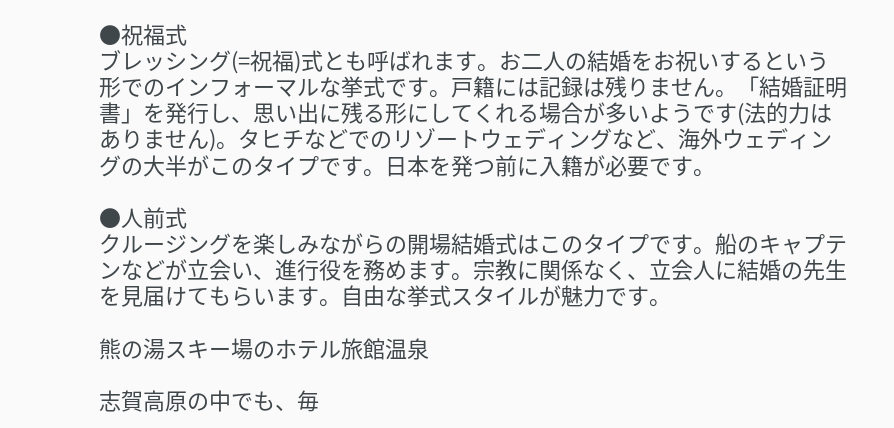●祝福式
ブレッシング(=祝福)式とも呼ばれます。お二人の結婚をお祝いするという形でのインフォーマルな挙式です。戸籍には記録は残りません。「結婚証明書」を発行し、思い出に残る形にしてくれる場合が多いようです(法的力はありません)。タヒチなどでのリゾートウェディングなど、海外ウェディングの大半がこのタイプです。日本を発つ前に入籍が必要です。

●人前式
クルージングを楽しみながらの開場結婚式はこのタイプです。船のキャプテンなどが立会い、進行役を務めます。宗教に関係なく、立会人に結婚の先生を見届けてもらいます。自由な挙式スタイルが魅力です。

熊の湯スキー場のホテル旅館温泉

志賀高原の中でも、毎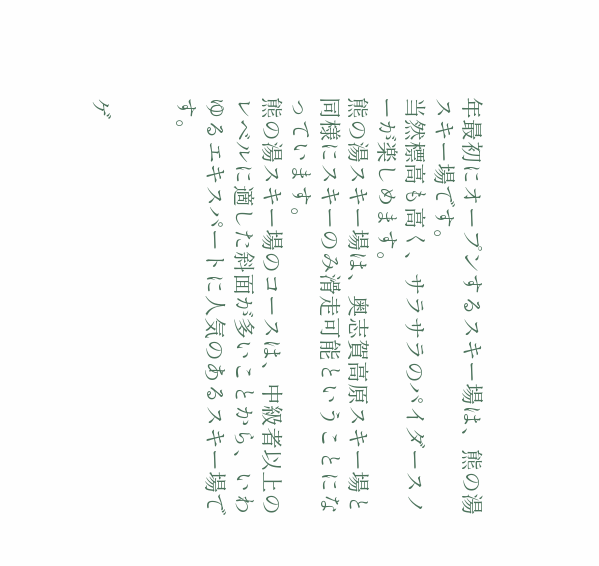年最初にオープンするスキー場は、熊の湯スキー場です。
当然標高も高く、サラサラのパイダースノーが楽しめます。
熊の湯スキー場は、奥志賀高原スキー場と同様にスキーのみ滑走可能ということになっています。
熊の湯スキー場のコースは、中級者以上のレベルに適した斜面が多いことから、いわゆるエキスパートに人気のあるスキー場です。


ゲ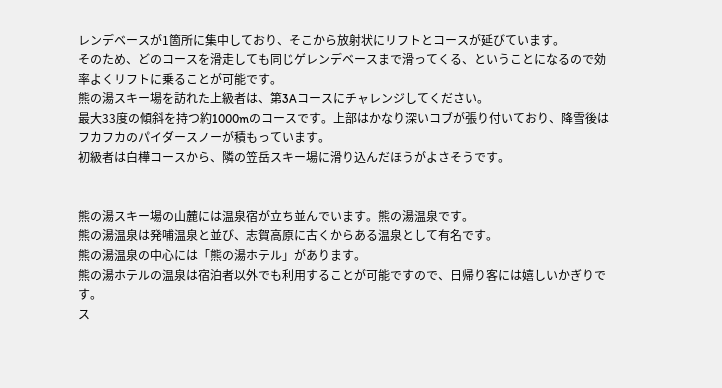レンデベースが1箇所に集中しており、そこから放射状にリフトとコースが延びています。
そのため、どのコースを滑走しても同じゲレンデベースまで滑ってくる、ということになるので効率よくリフトに乗ることが可能です。
熊の湯スキー場を訪れた上級者は、第3Aコースにチャレンジしてください。
最大33度の傾斜を持つ約1000mのコースです。上部はかなり深いコブが張り付いており、降雪後はフカフカのパイダースノーが積もっています。
初級者は白樺コースから、隣の笠岳スキー場に滑り込んだほうがよさそうです。


熊の湯スキー場の山麓には温泉宿が立ち並んでいます。熊の湯温泉です。
熊の湯温泉は発哺温泉と並び、志賀高原に古くからある温泉として有名です。
熊の湯温泉の中心には「熊の湯ホテル」があります。
熊の湯ホテルの温泉は宿泊者以外でも利用することが可能ですので、日帰り客には嬉しいかぎりです。
ス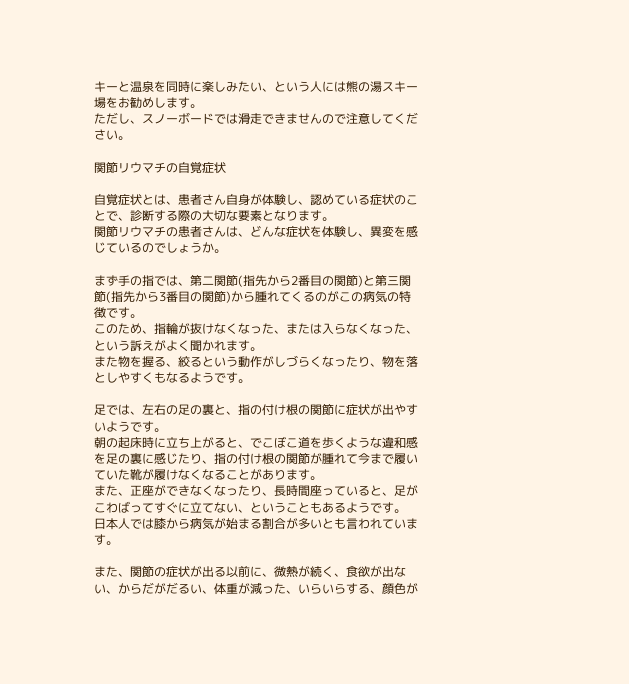キーと温泉を同時に楽しみたい、という人には熊の湯スキー場をお勧めします。
ただし、スノーボードでは滑走できませんので注意してください。

関節リウマチの自覚症状

自覚症状とは、患者さん自身が体験し、認めている症状のことで、診断する際の大切な要素となります。
関節リウマチの患者さんは、どんな症状を体験し、異変を感じているのでしょうか。

まず手の指では、第二関節(指先から2番目の関節)と第三関節(指先から3番目の関節)から腫れてくるのがこの病気の特徴です。
このため、指輪が抜けなくなった、または入らなくなった、という訴えがよく聞かれます。
また物を握る、絞るという動作がしづらくなったり、物を落としやすくもなるようです。

足では、左右の足の裏と、指の付け根の関節に症状が出やすいようです。
朝の起床時に立ち上がると、でこぼこ道を歩くような違和感を足の裏に感じたり、指の付け根の関節が腫れて今まで履いていた靴が履けなくなることがあります。
また、正座ができなくなったり、長時間座っていると、足がこわばってすぐに立てない、ということもあるようです。
日本人では膝から病気が始まる割合が多いとも言われています。

また、関節の症状が出る以前に、微熱が続く、食欲が出ない、からだがだるい、体重が減った、いらいらする、顔色が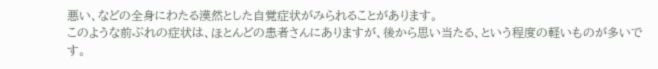悪い、などの全身にわたる漠然とした自覚症状がみられることがあります。
このような前ぶれの症状は、ほとんどの患者さんにありますが、後から思い当たる、という程度の軽いものが多いです。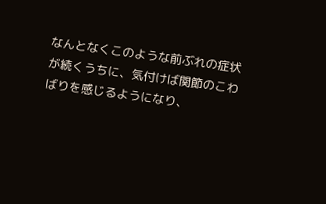なんとなくこのような前ぶれの症状が続くうちに、気付けば関節のこわばりを感じるようになり、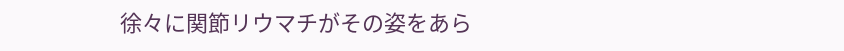徐々に関節リウマチがその姿をあら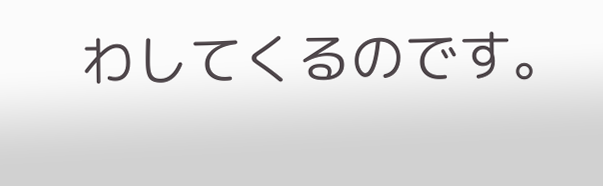わしてくるのです。